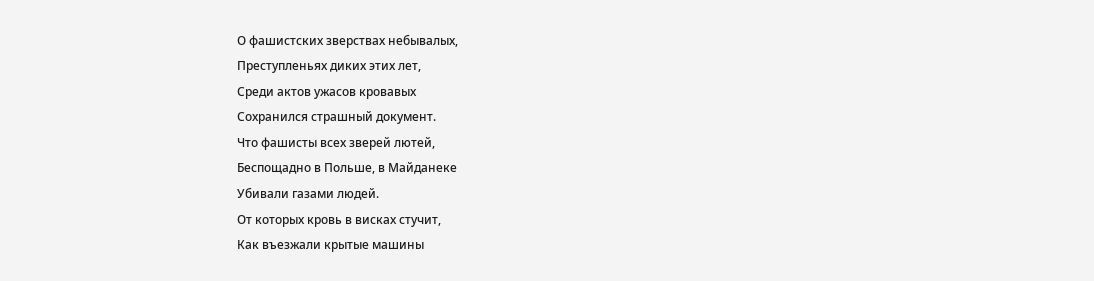О фашистских зверствах небывалых,
Преступленьях диких этих лет,
Среди актов ужасов кровавых
Сохранился страшный документ.
Что фашисты всех зверей лютей,
Беспощадно в Польше, в Майданеке
Убивали газами людей.
От которых кровь в висках стучит,
Как въезжали крытые машины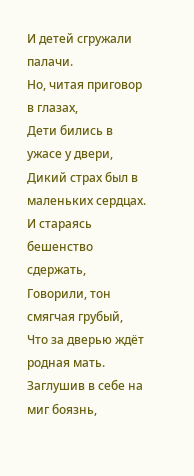И детей сгружали палачи.
Но, читая приговор в глазах,
Дети бились в ужасе у двери,
Дикий страх был в маленьких сердцах.
И стараясь бешенство сдержать,
Говорили, тон смягчая грубый,
Что за дверью ждёт родная мать.
Заглушив в себе на миг боязнь,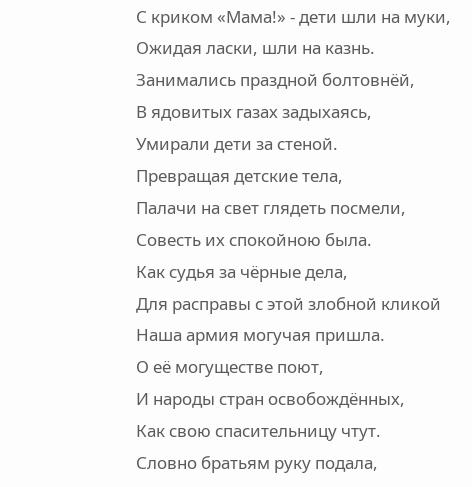С криком «Мама!» - дети шли на муки,
Ожидая ласки, шли на казнь.
Занимались праздной болтовнёй,
В ядовитых газах задыхаясь,
Умирали дети за стеной.
Превращая детские тела,
Палачи на свет глядеть посмели,
Совесть их спокойною была.
Как судья за чёрные дела,
Для расправы с этой злобной кликой
Наша армия могучая пришла.
О её могуществе поют,
И народы стран освобождённых,
Как свою спасительницу чтут.
Словно братьям руку подала,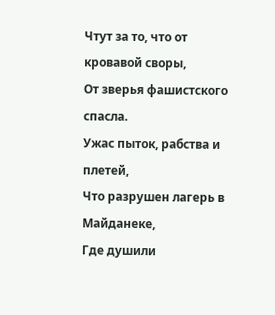Чтут за то, что от кровавой своры,
От зверья фашистского спасла.
Ужас пыток, рабства и плетей,
Что разрушен лагерь в Майданеке,
Где душили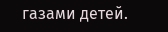газами детей.